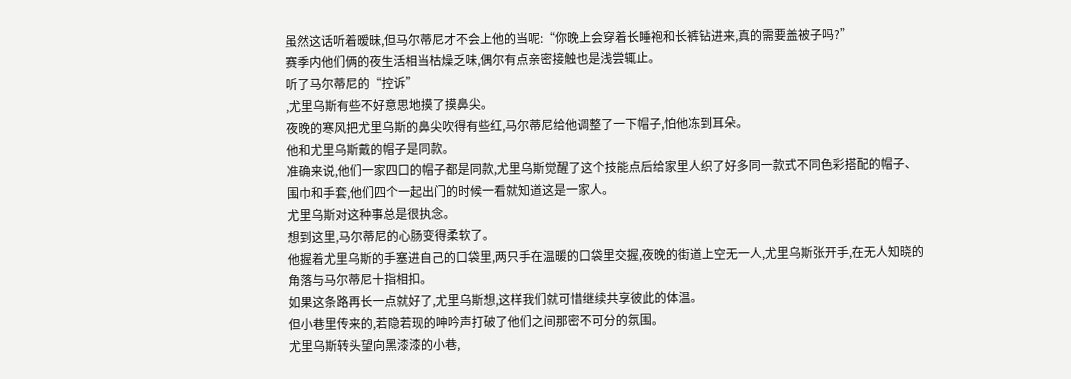虽然这话听着暧昧,但马尔蒂尼才不会上他的当呢:“你晚上会穿着长睡袍和长裤钻进来,真的需要盖被子吗?”
赛季内他们俩的夜生活相当枯燥乏味,偶尔有点亲密接触也是浅尝辄止。
听了马尔蒂尼的“控诉”
,尤里乌斯有些不好意思地摸了摸鼻尖。
夜晚的寒风把尤里乌斯的鼻尖吹得有些红,马尔蒂尼给他调整了一下帽子,怕他冻到耳朵。
他和尤里乌斯戴的帽子是同款。
准确来说,他们一家四口的帽子都是同款,尤里乌斯觉醒了这个技能点后给家里人织了好多同一款式不同色彩搭配的帽子、围巾和手套,他们四个一起出门的时候一看就知道这是一家人。
尤里乌斯对这种事总是很执念。
想到这里,马尔蒂尼的心肠变得柔软了。
他握着尤里乌斯的手塞进自己的口袋里,两只手在温暖的口袋里交握,夜晚的街道上空无一人,尤里乌斯张开手,在无人知晓的角落与马尔蒂尼十指相扣。
如果这条路再长一点就好了,尤里乌斯想,这样我们就可惜继续共享彼此的体温。
但小巷里传来的,若隐若现的呻吟声打破了他们之间那密不可分的氛围。
尤里乌斯转头望向黑漆漆的小巷,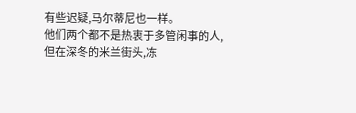有些迟疑,马尔蒂尼也一样。
他们两个都不是热衷于多管闲事的人,但在深冬的米兰街头,冻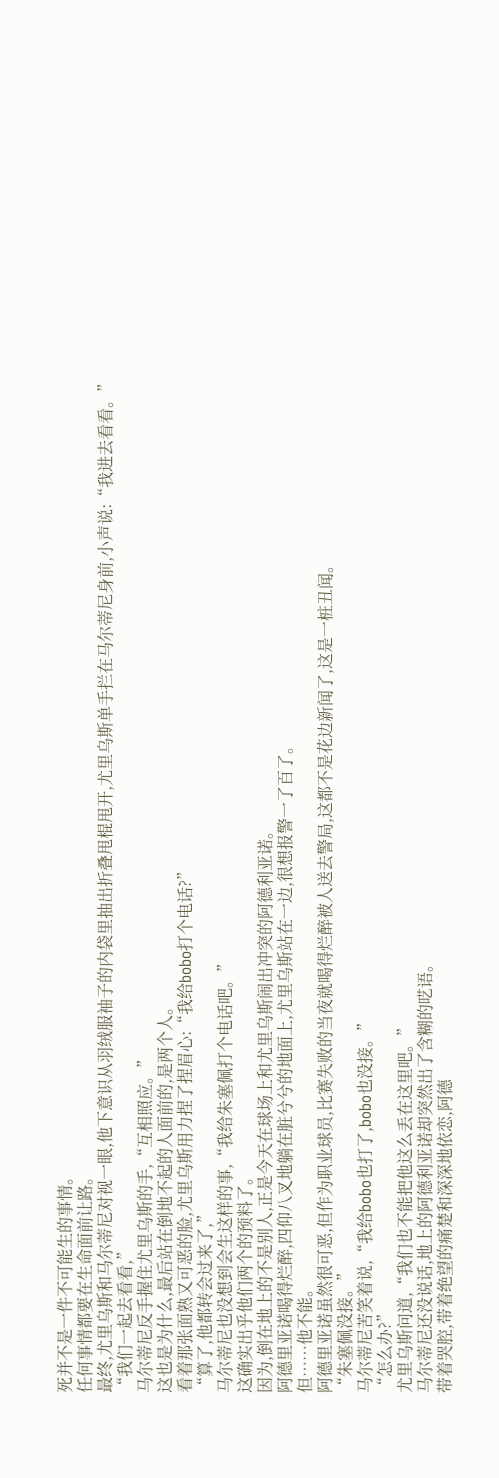死并不是一件不可能生的事情。
任何事情都要在生命面前让路。
最终,尤里乌斯和马尔蒂尼对视一眼,他下意识从羽绒服袖子的内袋里抽出折叠甩棍甩开,尤里乌斯单手拦在马尔蒂尼身前,小声说:“我进去看看。”
“我们一起去看看,”
马尔蒂尼反手握住尤里乌斯的手,“互相照应。”
这也是为什么,最后站在倒地不起的人面前的,是两个人。
看着那张面熟又可恶的脸,尤里乌斯用力捏了捏眉心:“我给bobo打个电话?”
“算了,他都转会过来了,”
马尔蒂尼也没想到会生这样的事,“我给朱塞佩打个电话吧。”
这确实出乎他们两个的预料了。
因为,倒在地上的不是别人,正是今天在球场上和尤里乌斯闹出冲突的阿德利亚诺。
阿德里亚诺喝得烂醉,四仰八叉地躺在脏兮兮的地面上,尤里乌斯站在一边,很想报警一了百了。
但……他不能。
阿德里亚诺虽然很可恶,但作为职业球员,比赛失败的当夜就喝得烂醉被人送去警局,这都不是花边新闻了,这是一桩丑闻。
“朱塞佩没接。”
马尔蒂尼苦笑着说,“我给bobo也打了,bobo也没接。”
“怎么办?”
尤里乌斯问道,“我们也不能把他这么丢在这里吧。”
马尔蒂尼还没说话,地上的阿德利亚诺却突然出了含糊的呓语。
带着哭腔,带着绝望的痛楚和深深地依恋,阿德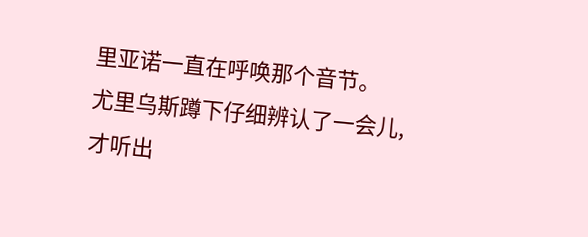里亚诺一直在呼唤那个音节。
尤里乌斯蹲下仔细辨认了一会儿,才听出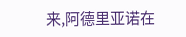来,阿德里亚诺在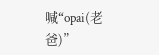喊“opai(老爸)”